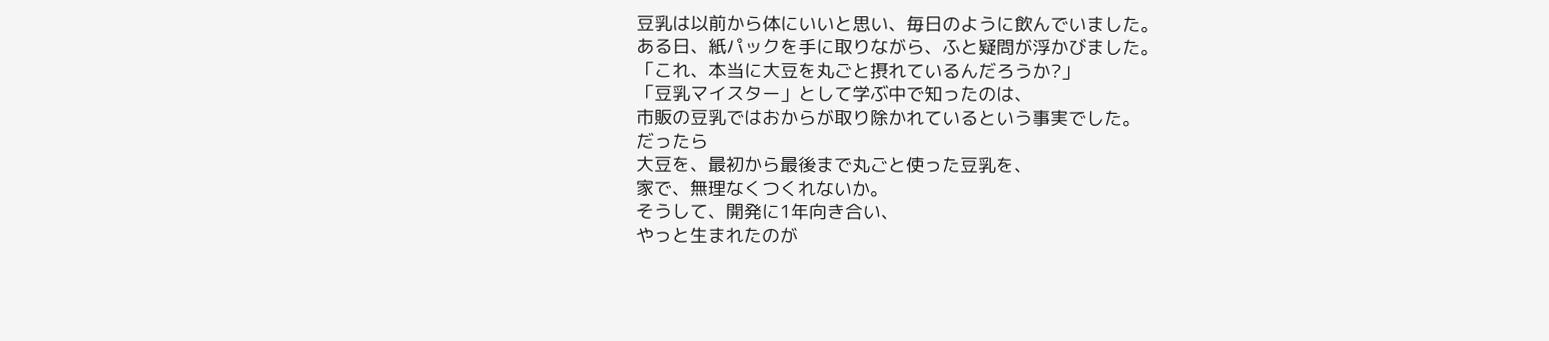豆乳は以前から体にいいと思い、毎日のように飲んでいました。
ある日、紙パックを手に取りながら、ふと疑問が浮かびました。
「これ、本当に大豆を丸ごと摂れているんだろうか?」
「豆乳マイスター」として学ぶ中で知ったのは、
市販の豆乳ではおからが取り除かれているという事実でした。
だったら
大豆を、最初から最後まで丸ごと使った豆乳を、
家で、無理なくつくれないか。
そうして、開発に1年向き合い、
やっと生まれたのが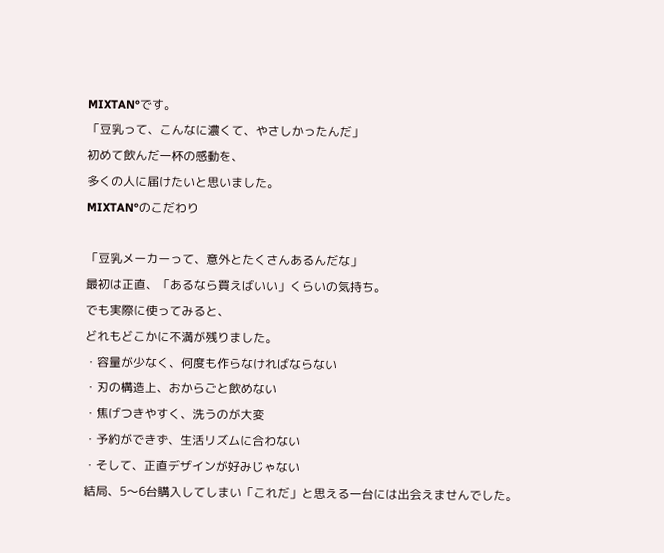MIXTAN°です。
「豆乳って、こんなに濃くて、やさしかったんだ」
初めて飲んだ一杯の感動を、
多くの人に届けたいと思いました。
MIXTAN°のこだわり

「豆乳メーカーって、意外とたくさんあるんだな」
最初は正直、「あるなら買えばいい」くらいの気持ち。
でも実際に使ってみると、
どれもどこかに不満が残りました。
・容量が少なく、何度も作らなければならない
・刃の構造上、おからごと飲めない
・焦げつきやすく、洗うのが大変
・予約ができず、生活リズムに合わない
・そして、正直デザインが好みじゃない
結局、5〜6台購入してしまい「これだ」と思える一台には出会えませんでした。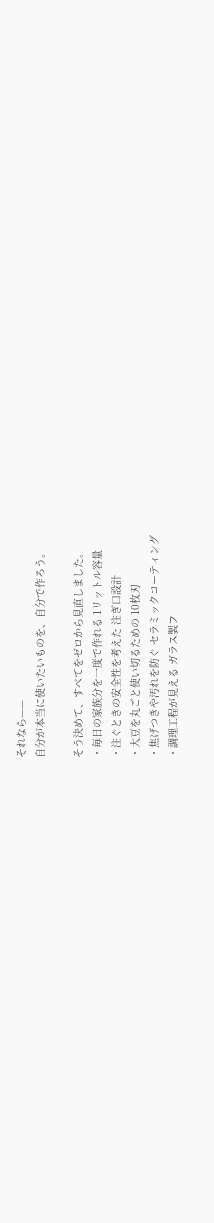それなら——
自分が本当に使いたいものを、自分で作ろう。

そう決めて、すべてをゼロから見直しました。
・毎日の家族分を一度で作れる 1リットル容量
・注ぐときの安全性を考えた 注ぎ口設計
・大豆を丸ごと使い切るための 10枚刃
・焦げつきや汚れを防ぐ セラミックコーティング
・調理工程が見える ガラス製フ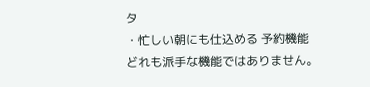タ
・忙しい朝にも仕込める 予約機能
どれも派手な機能ではありません。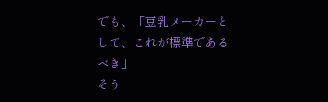でも、「豆乳メーカーとして、これが標準であるべき」
そう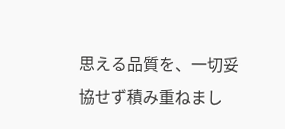思える品質を、一切妥協せず積み重ねまし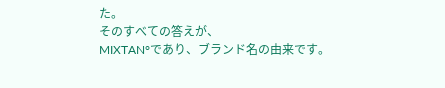た。
そのすべての答えが、
MIXTAN°であり、ブランド名の由来です。